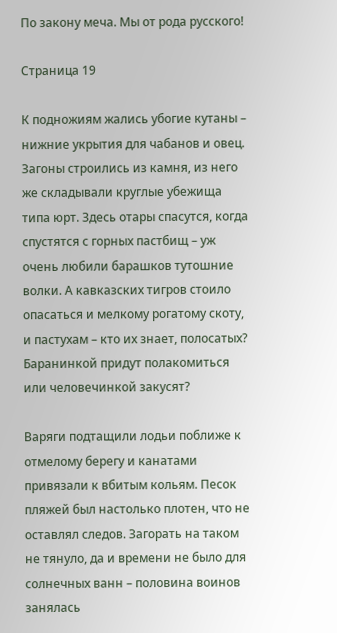По закону меча. Мы от рода русского!

Страница 19

К подножиям жались убогие кутаны – нижние укрытия для чабанов и овец. Загоны строились из камня, из него же складывали круглые убежища типа юрт. Здесь отары спасутся, когда спустятся с горных пастбищ – уж очень любили барашков тутошние волки. А кавказских тигров стоило опасаться и мелкому рогатому скоту, и пастухам – кто их знает, полосатых? Баранинкой придут полакомиться или человечинкой закусят?

Варяги подтащили лодьи поближе к отмелому берегу и канатами привязали к вбитым кольям. Песок пляжей был настолько плотен, что не оставлял следов. Загорать на таком не тянуло, да и времени не было для солнечных ванн – половина воинов занялась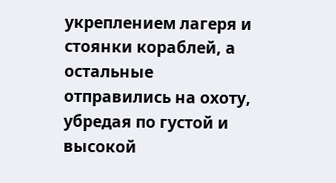укреплением лагеря и стоянки кораблей, а остальные отправились на охоту, убредая по густой и высокой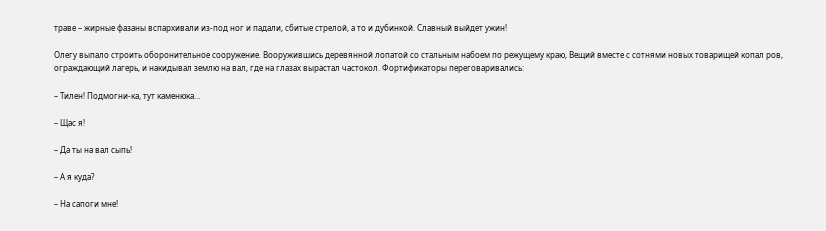траве – жирные фазаны вспархивали из-под ног и падали, сбитые стрелой, а то и дубинкой. Славный выйдет ужин!

Олегу выпало строить оборонительное сооружение. Вооружившись деревянной лопатой со стальным набоем по режущему краю, Вещий вместе с сотнями новых товарищей копал ров, ограждающий лагерь, и накидывал землю на вал, где на глазах вырастал частокол. Фортификаторы переговаривались:

– Тилен! Подмогни-ка, тут каменюка…

– Щас я!

– Да ты на вал сыпь!

– А я куда?

– На сапоги мне!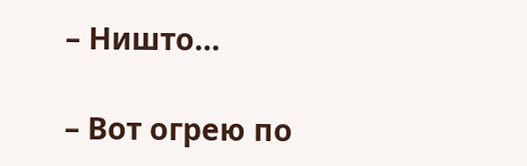– Ништо…

– Вот огрею по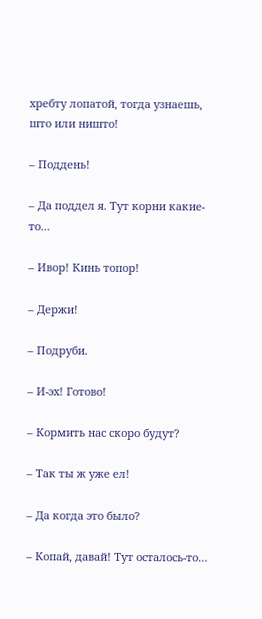хребту лопатой, тогда узнаешь, што или ништо!

– Поддень!

– Да поддел я. Тут корни какие-то…

– Ивор! Кинь топор!

– Держи!

– Подруби.

– И-эх! Готово!

– Кормить нас скоро будут?

– Так ты ж уже ел!

– Да когда это было?

– Копай, давай! Тут осталось-то…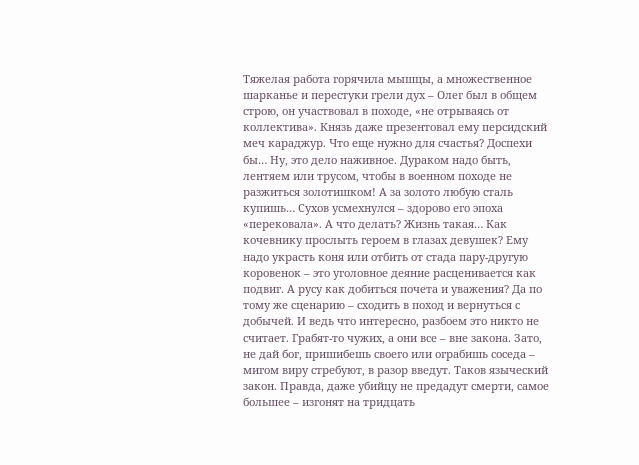Тяжелая работа горячила мышцы, а множественное шарканье и перестуки грели дух – Олег был в общем строю, он участвовал в походе, «не отрываясь от коллектива». Князь даже презентовал ему персидский меч караджур. Что еще нужно для счастья? Доспехи бы… Ну, это дело наживное. Дураком надо быть, лентяем или трусом, чтобы в военном походе не разжиться золотишком! А за золото любую сталь купишь… Сухов усмехнулся – здорово его эпоха «перековала». А что делать? Жизнь такая… Как кочевнику прослыть героем в глазах девушек? Ему надо украсть коня или отбить от стада пару-другую коровенок – это уголовное деяние расценивается как подвиг. А русу как добиться почета и уважения? Да по тому же сценарию – сходить в поход и вернуться с добычей. И ведь что интересно, разбоем это никто не считает. Грабят-то чужих, а они все – вне закона. Зато, не дай бог, пришибешь своего или ограбишь соседа – мигом виру стребуют, в разор введут. Таков языческий закон. Правда, даже убийцу не предадут смерти, самое большее – изгонят на тридцать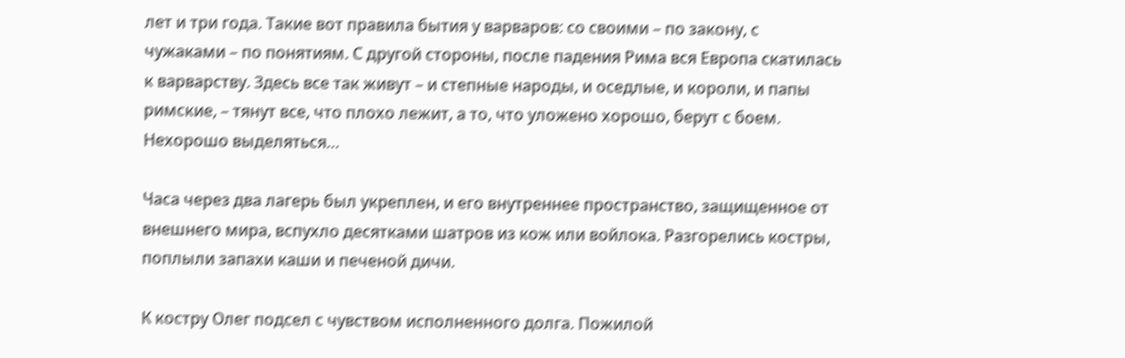лет и три года. Такие вот правила бытия у варваров: со своими – по закону, с чужаками – по понятиям. С другой стороны, после падения Рима вся Европа скатилась к варварству. Здесь все так живут – и степные народы, и оседлые, и короли, и папы римские, – тянут все, что плохо лежит, а то, что уложено хорошо, берут с боем. Нехорошо выделяться…

Часа через два лагерь был укреплен, и его внутреннее пространство, защищенное от внешнего мира, вспухло десятками шатров из кож или войлока. Разгорелись костры, поплыли запахи каши и печеной дичи.

К костру Олег подсел с чувством исполненного долга. Пожилой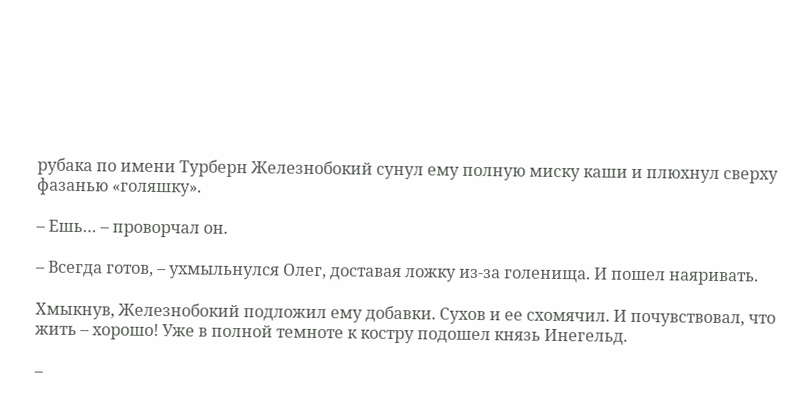рубака по имени Турберн Железнобокий сунул ему полную миску каши и плюхнул сверху фазанью «голяшку».

– Ешь… – проворчал он.

– Всегда готов, – ухмыльнулся Олег, доставая ложку из-за голенища. И пошел наяривать.

Хмыкнув, Железнобокий подложил ему добавки. Сухов и ее схомячил. И почувствовал, что жить – хорошо! Уже в полной темноте к костру подошел князь Инегельд.

–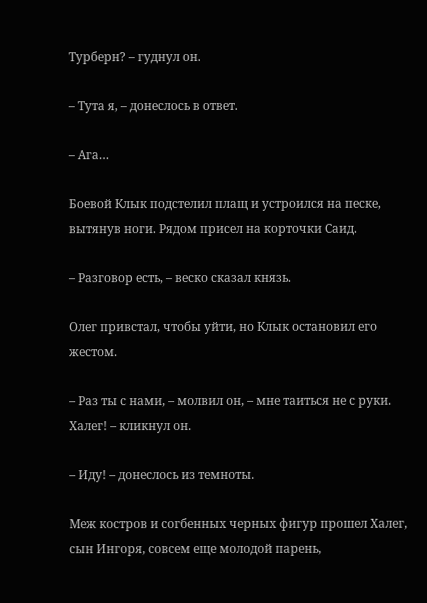Турберн? – гуднул он.

– Тута я, – донеслось в ответ.

– Ага…

Боевой Клык подстелил плащ и устроился на песке, вытянув ноги. Рядом присел на корточки Саид.

– Разговор есть, – веско сказал князь.

Олег привстал, чтобы уйти, но Клык остановил его жестом.

– Раз ты с нами, – молвил он, – мне таиться не с руки. Халег! – кликнул он.

– Иду! – донеслось из темноты.

Меж костров и согбенных черных фигур прошел Халег, сын Ингоря, совсем еще молодой парень,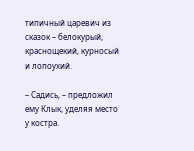типичный царевич из сказок – белокурый, краснощекий, курносый и лопоухий.

– Садись, – предложил ему Клык, уделяя место у костра.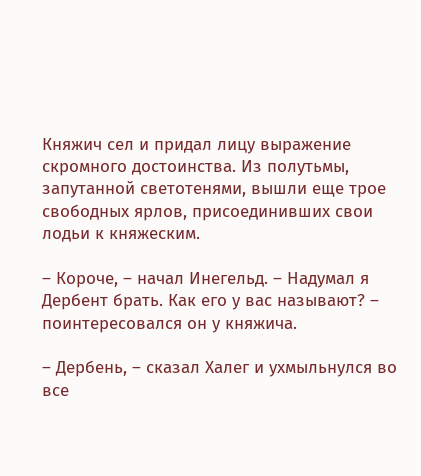Княжич сел и придал лицу выражение скромного достоинства. Из полутьмы, запутанной светотенями, вышли еще трое свободных ярлов, присоединивших свои лодьи к княжеским.

– Короче, – начал Инегельд. – Надумал я Дербент брать. Как его у вас называют? – поинтересовался он у княжича.

– Дербень, – сказал Халег и ухмыльнулся во все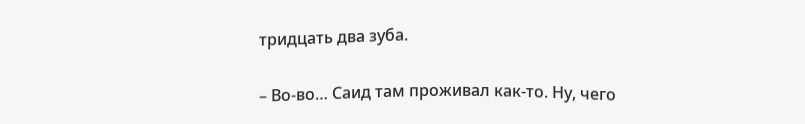тридцать два зуба.

– Во-во… Саид там проживал как-то. Ну, чего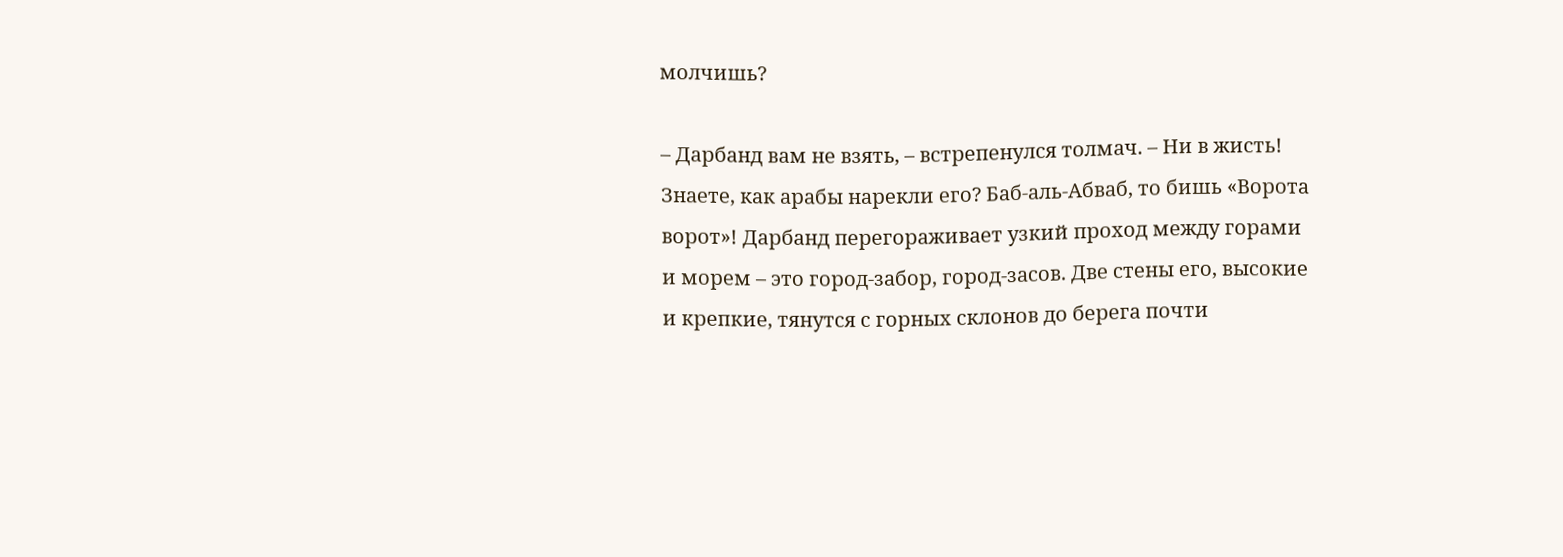молчишь?

– Дарбанд вам не взять, – встрепенулся толмач. – Ни в жисть! Знаете, как арабы нарекли его? Баб-аль-Абваб, то бишь «Ворота ворот»! Дарбанд перегораживает узкий проход между горами и морем – это город-забор, город-засов. Две стены его, высокие и крепкие, тянутся с горных склонов до берега почти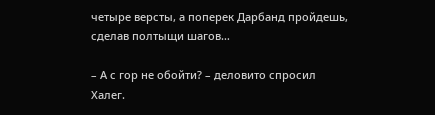четыре версты, а поперек Дарбанд пройдешь, сделав полтыщи шагов…

– А с гор не обойти? – деловито спросил Халег.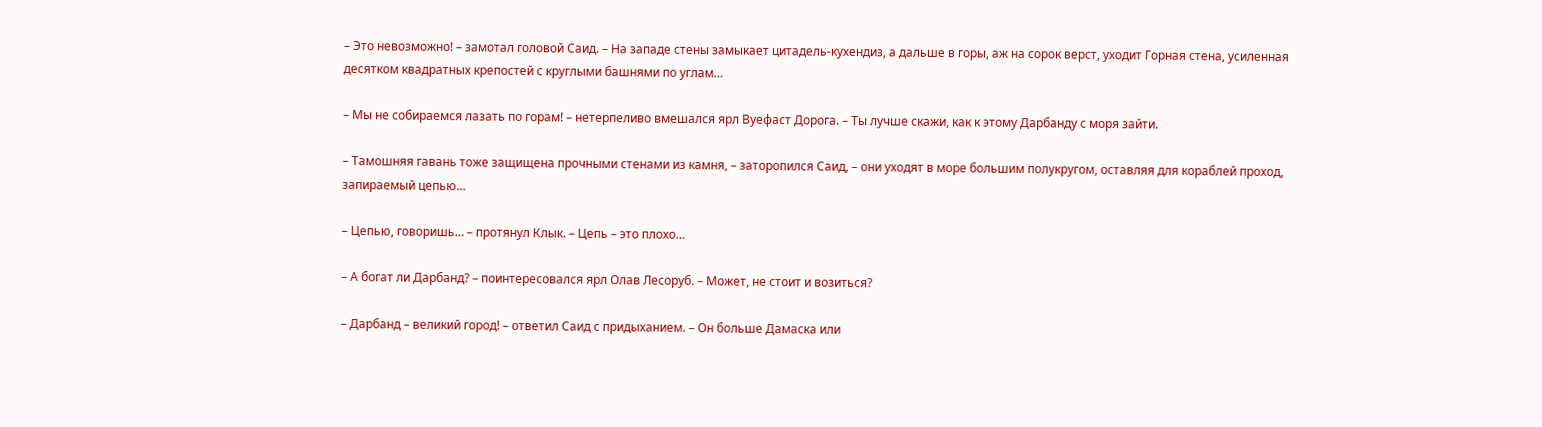– Это невозможно! – замотал головой Саид. – На западе стены замыкает цитадель-кухендиз, а дальше в горы, аж на сорок верст, уходит Горная стена, усиленная десятком квадратных крепостей с круглыми башнями по углам…

– Мы не собираемся лазать по горам! – нетерпеливо вмешался ярл Вуефаст Дорога. – Ты лучше скажи, как к этому Дарбанду с моря зайти.

– Тамошняя гавань тоже защищена прочными стенами из камня, – заторопился Саид, – они уходят в море большим полукругом, оставляя для кораблей проход, запираемый цепью…

– Цепью, говоришь… – протянул Клык. – Цепь – это плохо…

– А богат ли Дарбанд? – поинтересовался ярл Олав Лесоруб. – Может, не стоит и возиться?

– Дарбанд – великий город! – ответил Саид с придыханием. – Он больше Дамаска или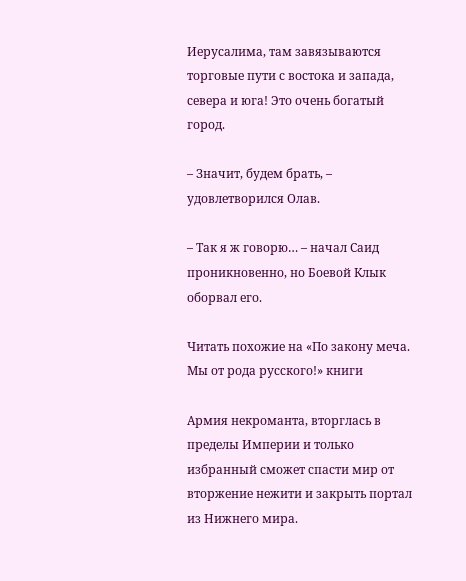Иерусалима, там завязываются торговые пути с востока и запада, севера и юга! Это очень богатый город.

– Значит, будем брать, – удовлетворился Олав.

– Так я ж говорю… – начал Саид проникновенно, но Боевой Клык оборвал его.

Читать похожие на «По закону меча. Мы от рода русского!» книги

Армия некроманта, вторглась в пределы Империи и только избранный сможет спасти мир от вторжение нежити и закрыть портал из Нижнего мира.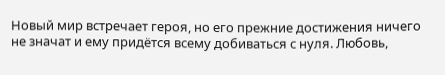Новый мир встречает героя, но его прежние достижения ничего не значат и ему придётся всему добиваться с нуля. Любовь,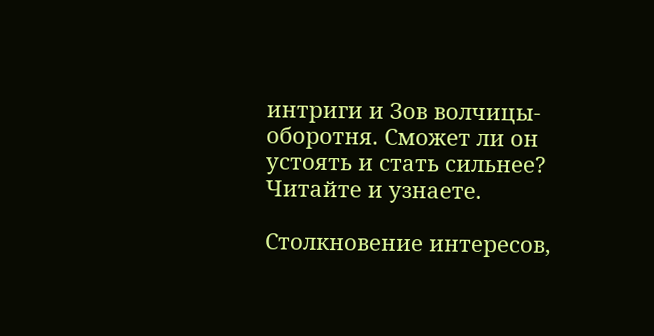интриги и Зов волчицы-оборотня. Сможет ли он устоять и стать сильнее? Читайте и узнаете.

Столкновение интересов,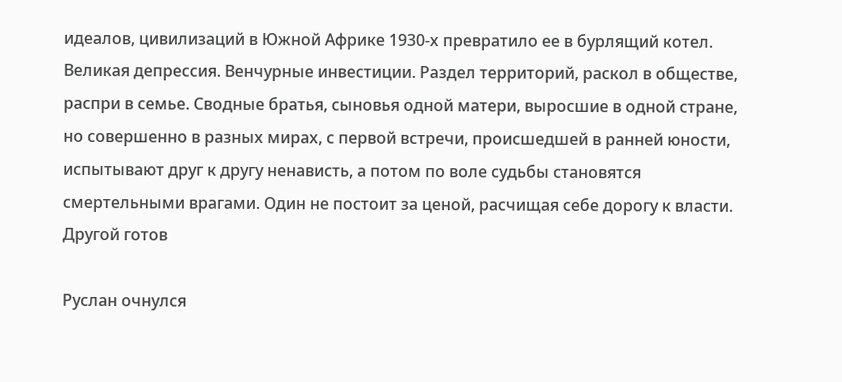идеалов, цивилизаций в Южной Африке 1930-х превратило ее в бурлящий котел. Великая депрессия. Венчурные инвестиции. Раздел территорий, раскол в обществе, распри в семье. Сводные братья, сыновья одной матери, выросшие в одной стране, но совершенно в разных мирах, с первой встречи, происшедшей в ранней юности, испытывают друг к другу ненависть, а потом по воле судьбы становятся смертельными врагами. Один не постоит за ценой, расчищая себе дорогу к власти. Другой готов

Руслан очнулся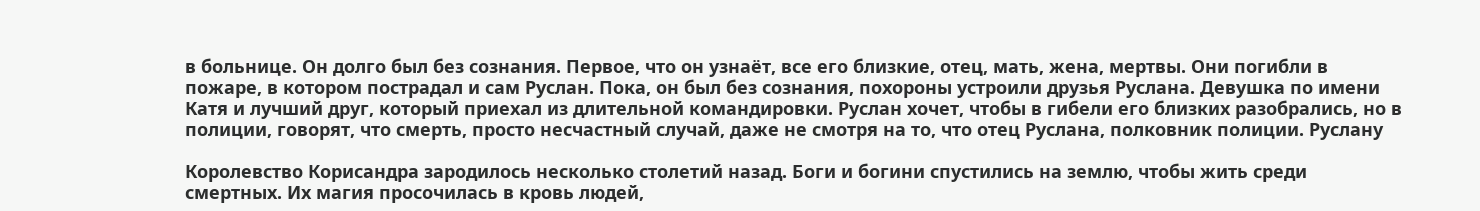в больнице. Он долго был без сознания. Первое, что он узнаёт, все его близкие, отец, мать, жена, мертвы. Они погибли в пожаре, в котором пострадал и сам Руслан. Пока, он был без сознания, похороны устроили друзья Руслана. Девушка по имени Катя и лучший друг, который приехал из длительной командировки. Руслан хочет, чтобы в гибели его близких разобрались, но в полиции, говорят, что смерть, просто несчастный случай, даже не смотря на то, что отец Руслана, полковник полиции. Руслану

Королевство Корисандра зародилось несколько столетий назад. Боги и богини спустились на землю, чтобы жить среди смертных. Их магия просочилась в кровь людей,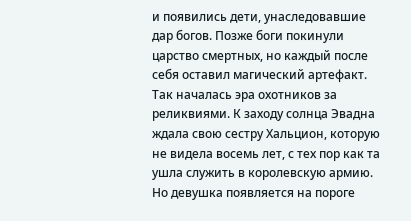и появились дети, унаследовавшие дар богов. Позже боги покинули царство смертных, но каждый после себя оставил магический артефакт. Так началась эра охотников за реликвиями. К заходу солнца Эвадна ждала свою сестру Хальцион, которую не видела восемь лет, с тех пор как та ушла служить в королевскую армию. Но девушка появляется на пороге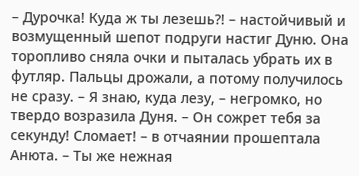– Дурочка! Куда ж ты лезешь?! – настойчивый и возмущенный шепот подруги настиг Дуню. Она торопливо сняла очки и пыталась убрать их в футляр. Пальцы дрожали, а потому получилось не сразу. – Я знаю, куда лезу, – негромко, но твердо возразила Дуня. – Он сожрет тебя за секунду! Сломает! – в отчаянии прошептала Анюта. – Ты же нежная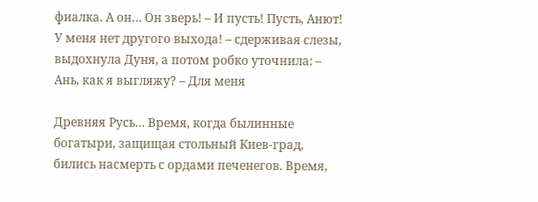фиалка. А он… Он зверь! – И пусть! Пусть, Анют! У меня нет другого выхода! – сдерживая слезы, выдохнула Дуня, а потом робко уточнила: – Ань, как я выгляжу? – Для меня

Древняя Русь… Время, когда былинные богатыри, защищая стольный Киев-град, бились насмерть с ордами печенегов. Время,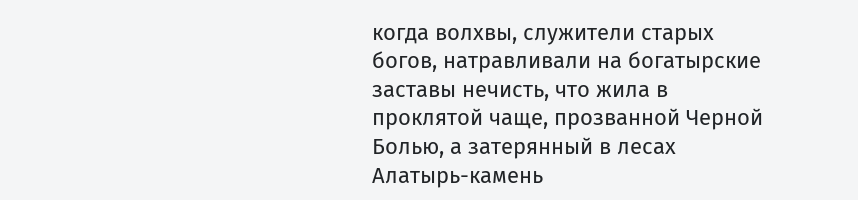когда волхвы, служители старых богов, натравливали на богатырские заставы нечисть, что жила в проклятой чаще, прозванной Черной Болью, а затерянный в лесах Алатырь-камень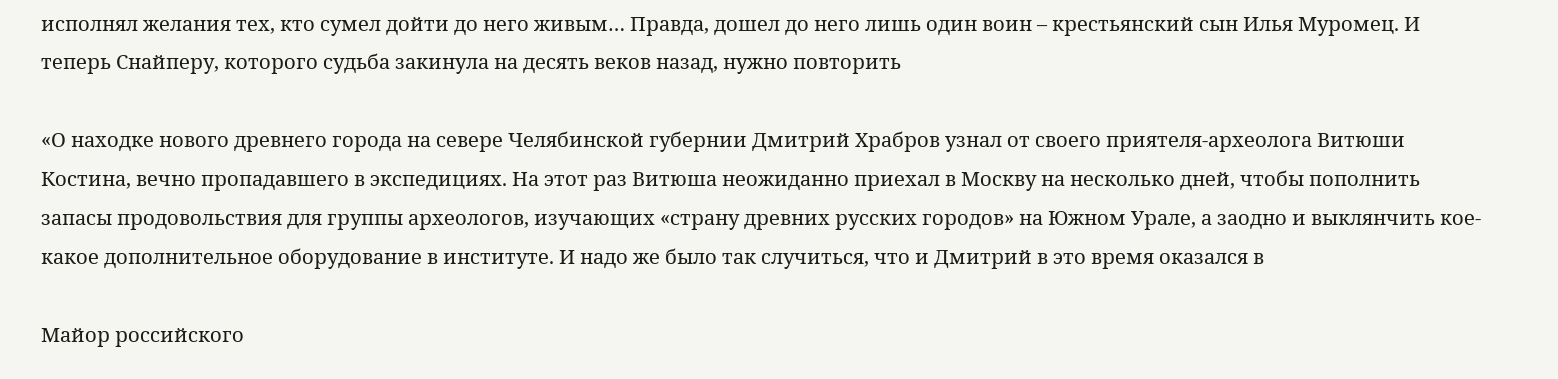исполнял желания тех, кто сумел дойти до него живым… Правда, дошел до него лишь один воин – крестьянский сын Илья Муромец. И теперь Снайперу, которого судьба закинула на десять веков назад, нужно повторить

«О находке нового древнего города на севере Челябинской губернии Дмитрий Храбров узнал от своего приятеля-археолога Витюши Костина, вечно пропадавшего в экспедициях. На этот раз Витюша неожиданно приехал в Москву на несколько дней, чтобы пополнить запасы продовольствия для группы археологов, изучающих «страну древних русских городов» на Южном Урале, а заодно и выклянчить кое-какое дополнительное оборудование в институте. И надо же было так случиться, что и Дмитрий в это время оказался в

Майор российского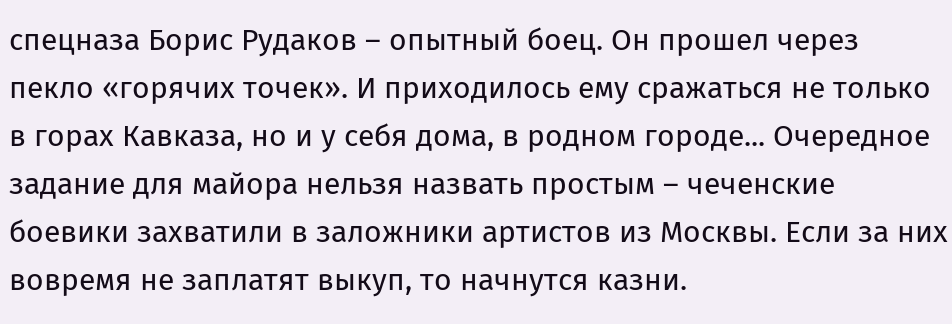спецназа Борис Рудаков – опытный боец. Он прошел через пекло «горячих точек». И приходилось ему сражаться не только в горах Кавказа, но и у себя дома, в родном городе... Очередное задание для майора нельзя назвать простым – чеченские боевики захватили в заложники артистов из Москвы. Если за них вовремя не заплатят выкуп, то начнутся казни.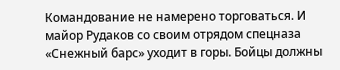Командование не намерено торговаться. И майор Рудаков со своим отрядом спецназа «Снежный барс» уходит в горы. Бойцы должны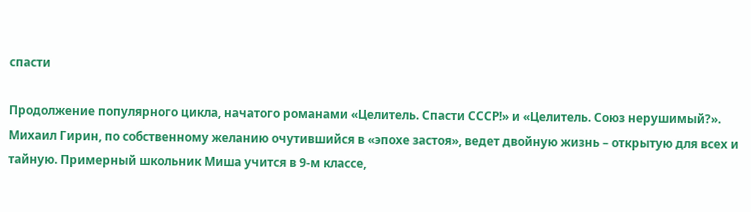спасти

Продолжение популярного цикла, начатого романами «Целитель. Спасти СССР!» и «Целитель. Союз нерушимый?». Михаил Гирин, по собственному желанию очутившийся в «эпохе застоя», ведет двойную жизнь – открытую для всех и тайную. Примерный школьник Миша учится в 9-м классе,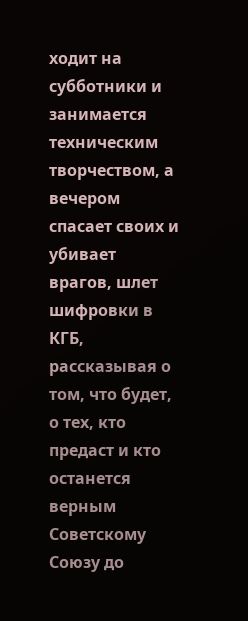ходит на субботники и занимается техническим творчеством, а вечером спасает своих и убивает врагов, шлет шифровки в КГБ, рассказывая о том, что будет, о тех, кто предаст и кто останется верным Советскому Союзу до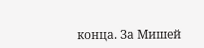конца. За Мишей